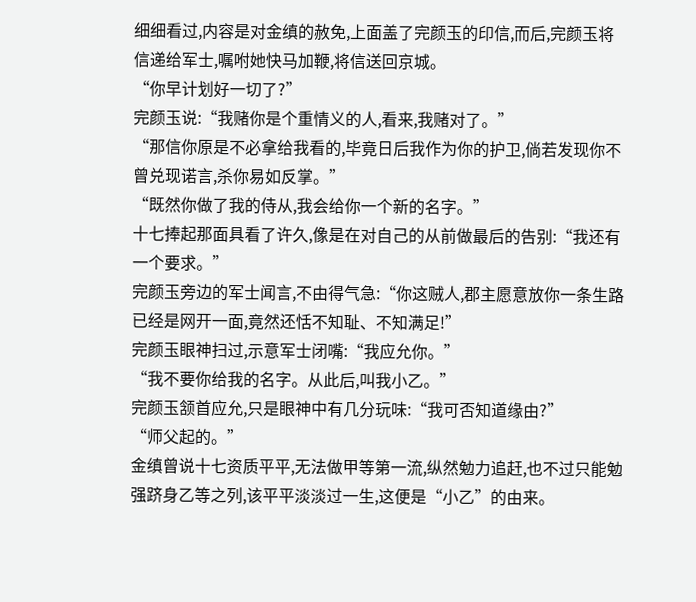细细看过,内容是对金缜的赦免,上面盖了完颜玉的印信,而后,完颜玉将信递给军士,嘱咐她快马加鞭,将信送回京城。
“你早计划好一切了?”
完颜玉说:“我赌你是个重情义的人,看来,我赌对了。”
“那信你原是不必拿给我看的,毕竟日后我作为你的护卫,倘若发现你不曾兑现诺言,杀你易如反掌。”
“既然你做了我的侍从,我会给你一个新的名字。”
十七捧起那面具看了许久,像是在对自己的从前做最后的告别:“我还有一个要求。”
完颜玉旁边的军士闻言,不由得气急:“你这贼人,郡主愿意放你一条生路已经是网开一面,竟然还恬不知耻、不知满足!”
完颜玉眼神扫过,示意军士闭嘴:“我应允你。”
“我不要你给我的名字。从此后,叫我小乙。”
完颜玉颔首应允,只是眼神中有几分玩味:“我可否知道缘由?”
“师父起的。”
金缜曾说十七资质平平,无法做甲等第一流,纵然勉力追赶,也不过只能勉强跻身乙等之列,该平平淡淡过一生,这便是“小乙”的由来。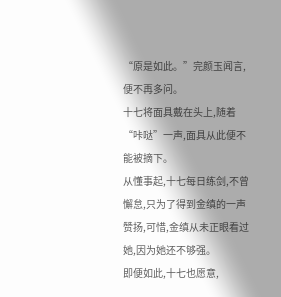“原是如此。”完颜玉闻言,便不再多问。
十七将面具戴在头上,随着“咔哒”一声,面具从此便不能被摘下。
从懂事起,十七每日练剑,不曾懈怠,只为了得到金缜的一声赞扬,可惜,金缜从未正眼看过她,因为她还不够强。
即便如此,十七也愿意,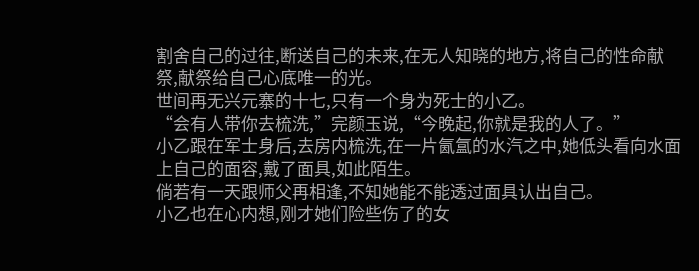割舍自己的过往,断送自己的未来,在无人知晓的地方,将自己的性命献祭,献祭给自己心底唯一的光。
世间再无兴元寨的十七,只有一个身为死士的小乙。
“会有人带你去梳洗,”完颜玉说,“今晚起,你就是我的人了。”
小乙跟在军士身后,去房内梳洗,在一片氤氲的水汽之中,她低头看向水面上自己的面容,戴了面具,如此陌生。
倘若有一天跟师父再相逢,不知她能不能透过面具认出自己。
小乙也在心内想,刚才她们险些伤了的女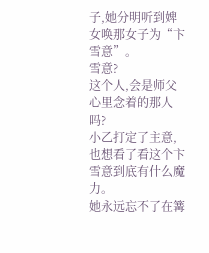子,她分明听到婢女唤那女子为“卞雪意”。
雪意?
这个人,会是师父心里念着的那人吗?
小乙打定了主意,也想看了看这个卞雪意到底有什么魔力。
她永远忘不了在篝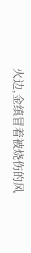火边,金缜冒着被烧伤的风